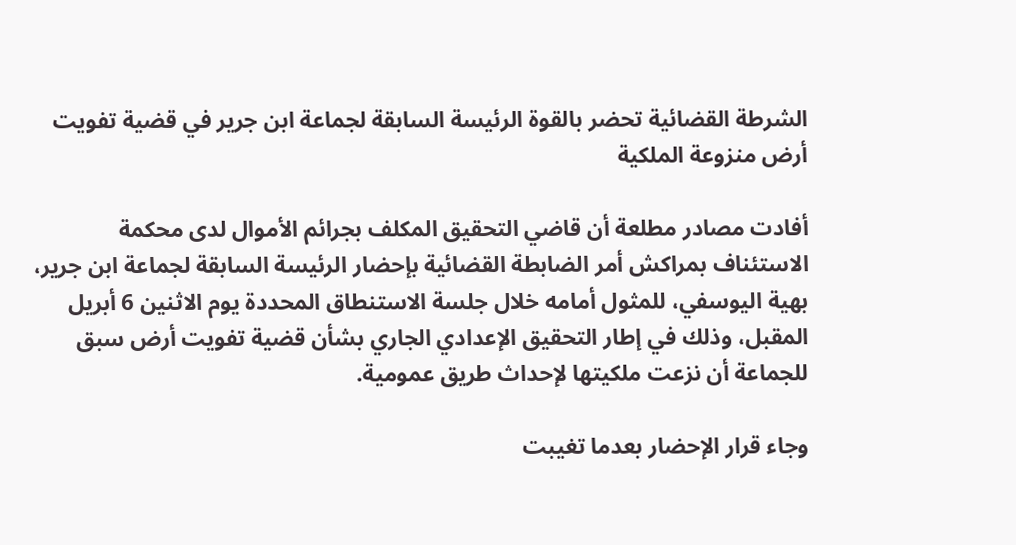الشرطة القضائية تحضر بالقوة الرئيسة السابقة لجماعة ابن جرير في قضية تفويت أرض منزوعة الملكية

أفادت مصادر مطلعة أن قاضي التحقيق المكلف بجرائم الأموال لدى محكمة الاستئناف بمراكش أمر الضابطة القضائية بإحضار الرئيسة السابقة لجماعة ابن جرير، بهية اليوسفي، للمثول أمامه خلال جلسة الاستنطاق المحددة يوم الاثنين 6 أبريل المقبل، وذلك في إطار التحقيق الإعدادي الجاري بشأن قضية تفويت أرض سبق للجماعة أن نزعت ملكيتها لإحداث طريق عمومية.

وجاء قرار الإحضار بعدما تغيبت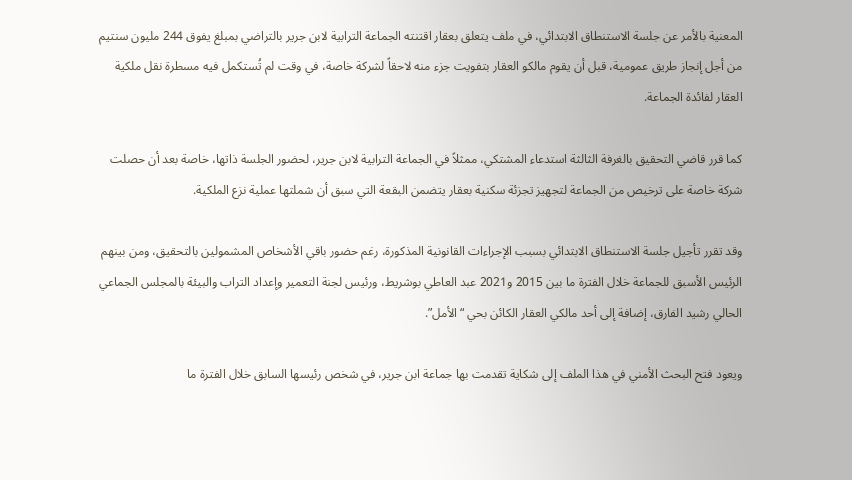المعنية بالأمر عن جلسة الاستنطاق الابتدائي، في ملف يتعلق بعقار اقتنته الجماعة الترابية لابن جرير بالتراضي بمبلغ يفوق 244 مليون سنتيم من أجل إنجاز طريق عمومية، قبل أن يقوم مالكو العقار بتفويت جزء منه لاحقاً لشركة خاصة، في وقت لم تُستكمل فيه مسطرة نقل ملكية العقار لفائدة الجماعة.

كما قرر قاضي التحقيق بالغرفة الثالثة استدعاء المشتكي، ممثلاً في الجماعة الترابية لابن جرير، لحضور الجلسة ذاتها، خاصة بعد أن حصلت شركة خاصة على ترخيص من الجماعة لتجهيز تجزئة سكنية بعقار يتضمن البقعة التي سبق أن شملتها عملية نزع الملكية.

وقد تقرر تأجيل جلسة الاستنطاق الابتدائي بسبب الإجراءات القانونية المذكورة، رغم حضور باقي الأشخاص المشمولين بالتحقيق، ومن بينهم الرئيس الأسبق للجماعة خلال الفترة ما بين 2015 و2021 عبد العاطي بوشريط، ورئيس لجنة التعمير وإعداد التراب والبيئة بالمجلس الجماعي الحالي رشيد الفارق، إضافة إلى أحد مالكي العقار الكائن بحي “الأمل”.

ويعود فتح البحث الأمني في هذا الملف إلى شكاية تقدمت بها جماعة ابن جرير، في شخص رئيسها السابق خلال الفترة ما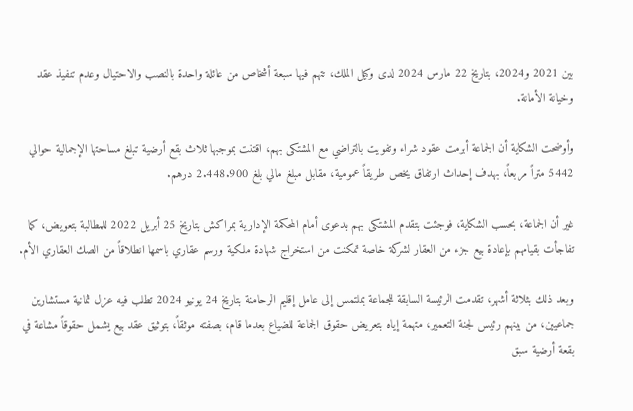بين 2021 و2024، بتاريخ 22 مارس 2024 لدى وكيل الملك، تتهم فيها سبعة أشخاص من عائلة واحدة بالنصب والاحتيال وعدم تنفيذ عقد وخيانة الأمانة.

وأوضحت الشكاية أن الجماعة أبرمت عقود شراء وتفويت بالتراضي مع المشتكى بهم، اقتنت بموجبها ثلاث بقع أرضية تبلغ مساحتها الإجمالية حوالي 5442 متراً مربعاً، بهدف إحداث ارتفاق يخص طريقاً عمومية، مقابل مبلغ مالي بلغ 2.448.900 درهم.

غير أن الجماعة، بحسب الشكاية، فوجئت بتقدم المشتكى بهم بدعوى أمام المحكمة الإدارية بمراكش بتاريخ 25 أبريل 2022 للمطالبة بتعويض، كما تفاجأت بقيامهم بإعادة بيع جزء من العقار لشركة خاصة تمكنت من استخراج شهادة ملكية ورسم عقاري باسمها انطلاقاً من الصك العقاري الأم.

وبعد ذلك بثلاثة أشهر، تقدمت الرئيسة السابقة للجماعة بملتمس إلى عامل إقليم الرحامنة بتاريخ 24 يونيو 2024 تطلب فيه عزل ثمانية مستشارين جماعيين، من بينهم رئيس لجنة التعمير، متهمة إياه بتعريض حقوق الجماعة للضياع بعدما قام، بصفته موثقاً، بتوثيق عقد بيع يشمل حقوقاً مشاعة في بقعة أرضية سبق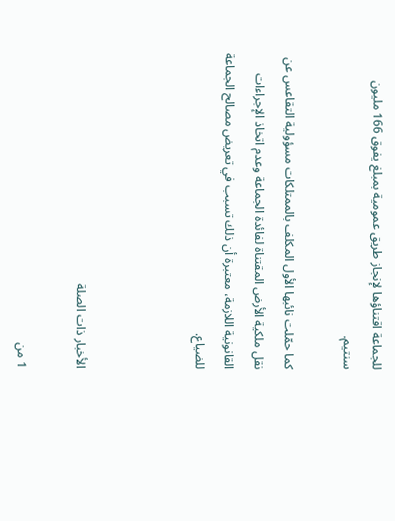للجماعة اقتناؤها لإنجاز طريق عمومية بمبلغ يفوق 166 مليون سنتيم.

كما حمّلت نائبها الأول المكلف بالممتلكات مسؤولية التقاعس عن نقل ملكية الأرض المقتناة لفائدة الجماعة وعدم اتخاذ الإجراءات القانونية اللازمة، معتبرة أن ذلك تسبب في تعريض مصالح الجماعة للضياع.



الأخبار ذات الصلة

1 من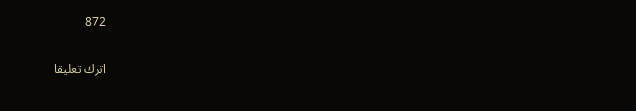872

اترك تعليقا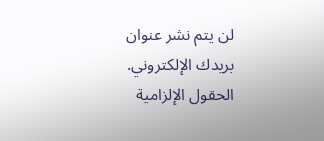لن يتم نشر عنوان بريدك الإلكتروني. الحقول الإلزامية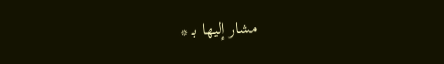مشار إليها بـ *